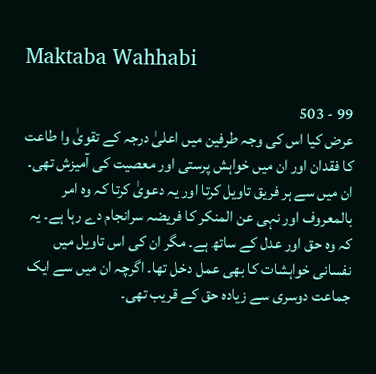Maktaba Wahhabi

99 - 503
عرض کیا اس کی وجہ طرفین میں اعلیٰ درجہ کے تقویٰ وا طاعت کا فقدان اور ان میں خواہش پرستی اور معصیت کی آمیزش تھی۔ ان میں سے ہر فریق تاویل کرتا اور یہ دعویٰ کرتا کہ وہ امر بالمعروف اور نہی عن المنکر کا فریضہ سرانجام دے رہا ہے۔ یہ کہ وہ حق اور عدل کے ساتھ ہے۔ مگر ان کی اس تاویل میں نفسانی خواہشات کا بھی عمل دخل تھا۔ اگرچہ ان میں سے ایک جماعت دوسری سے زیادہ حق کے قریب تھی۔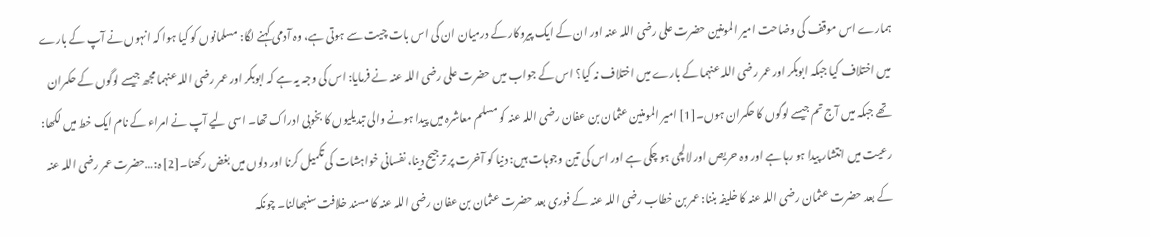ہمارے اس موقف کی وضاحت امیر المومنین حضرت علی رضی اللہ عنہ اور ان کے ایک پیروکار کے درمیان ان کی اس بات چیت سے ہوتی ہے، وہ آدمی کہنے لگا: مسلمانوں کو کیا ہوا کہ انہوں نے آپ کے بارے میں اختلاف کیا جبکہ ابوبکر اور عمر رضی اللہ عنہما کے بارے میں اختلاف نہ کیا؟ اس کے جواب میں حضرت علی رضی اللہ عنہ نے فرمایا: اس کی وجہ یہ ہے کہ ابوبکر اور عمر رضی اللہ عنہما مجھ جیسے لوگوں کے حکمران تھے جبکہ میں آج تم جیسے لوگوں کا حکمران ہوں۔[1] امیر المومنین عثمان بن عفان رضی اللہ عنہ کو مسلم معاشرہ میں پیدا ہونے والی تبدیلیوں کا بخوبی ادراک تھا۔ اسی لیے آپ نے امراء کے نام ایک خط میں لکھا: رعیت میں انتشار پیدا ہو رہا ہے اور وہ حریص اور لالچی ہو چکی ہے اور اس کی تین وجوہات ہیں: دنیا کو آخرت پر ترجیح دینا، نفسانی خواہشات کی تکمیل کرنا اور دلوں میں بغض رکھنا۔[2] ہ:…حضرت عمر رضی اللہ عنہ کے بعد حضرت عثمان رضی اللہ عنہ کا خلیفہ بننا: عمر بن خطاب رضی اللہ عنہ کے فوری بعد حضرت عثمان بن عفان رضی اللہ عنہ کا مسند خلافت سنبھالنا۔ چونکہ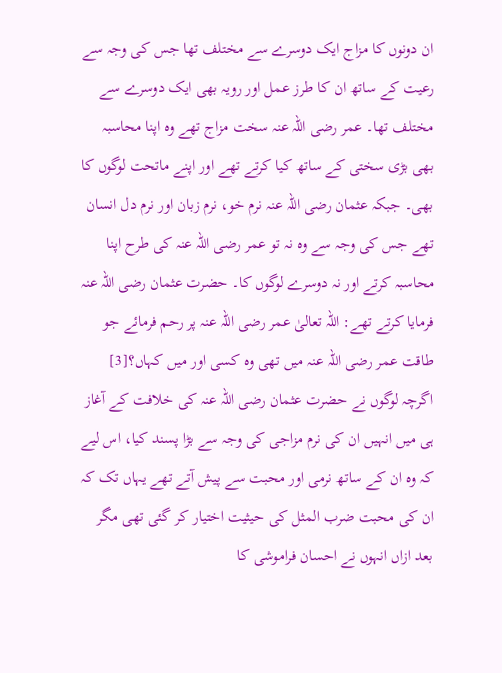ان دونوں کا مزاج ایک دوسرے سے مختلف تھا جس کی وجہ سے رعیت کے ساتھ ان کا طرز عمل اور رویہ بھی ایک دوسرے سے مختلف تھا۔ عمر رضی اللہ عنہ سخت مزاج تھے وہ اپنا محاسبہ بھی بڑی سختی کے ساتھ کیا کرتے تھے اور اپنے ماتحت لوگوں کا بھی۔ جبکہ عثمان رضی اللہ عنہ نرم خو، نرم زبان اور نرم دل انسان تھے جس کی وجہ سے وہ نہ تو عمر رضی اللہ عنہ کی طرح اپنا محاسبہ کرتے اور نہ دوسرے لوگوں کا۔ حضرت عثمان رضی اللہ عنہ فرمایا کرتے تھے: اللہ تعالیٰ عمر رضی اللہ عنہ پر رحم فرمائے جو طاقت عمر رضی اللہ عنہ میں تھی وہ کسی اور میں کہاں؟[3] اگرچہ لوگوں نے حضرت عثمان رضی اللہ عنہ کی خلافت کے آغاز ہی میں انہیں ان کی نرم مزاجی کی وجہ سے بڑا پسند کیا، اس لیے کہ وہ ان کے ساتھ نرمی اور محبت سے پیش آتے تھے یہاں تک کہ ان کی محبت ضرب المثل کی حیثیت اختیار کر گئی تھی مگر بعد ازاں انہوں نے احسان فراموشی کا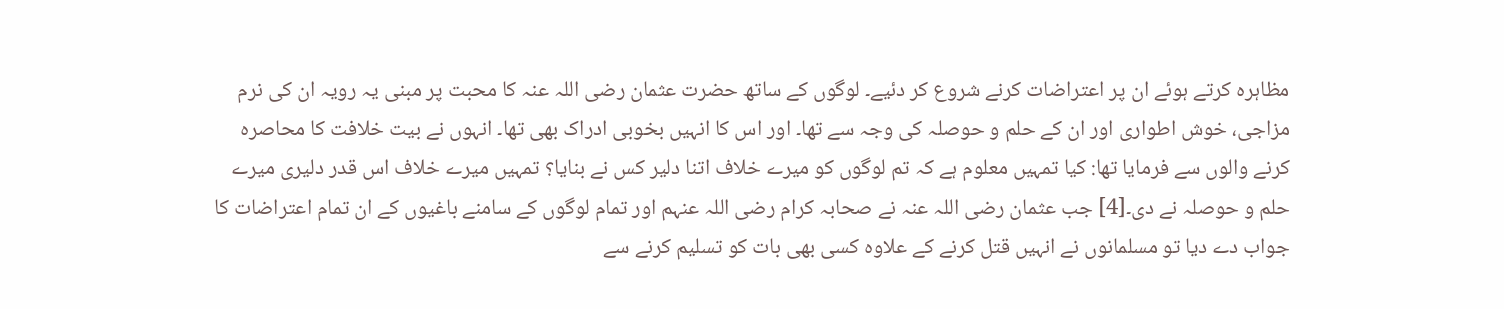مظاہرہ کرتے ہوئے ان پر اعتراضات کرنے شروع کر دئیے۔ لوگوں کے ساتھ حضرت عثمان رضی اللہ عنہ کا محبت پر مبنی یہ رویہ ان کی نرم مزاجی، خوش اطواری اور ان کے حلم و حوصلہ کی وجہ سے تھا۔ اور اس کا انہیں بخوبی ادراک بھی تھا۔ انہوں نے بیت خلافت کا محاصرہ کرنے والوں سے فرمایا تھا: کیا تمہیں معلوم ہے کہ تم لوگوں کو میرے خلاف اتنا دلیر کس نے بنایا؟ تمہیں میرے خلاف اس قدر دلیری میرے حلم و حوصلہ نے دی۔[4] جب عثمان رضی اللہ عنہ نے صحابہ کرام رضی اللہ عنہم اور تمام لوگوں کے سامنے باغیوں کے ان تمام اعتراضات کا جواب دے دیا تو مسلمانوں نے انہیں قتل کرنے کے علاوہ کسی بھی بات کو تسلیم کرنے سے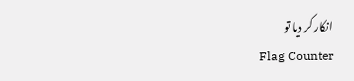انکار کر دیا تو
Flag Counter